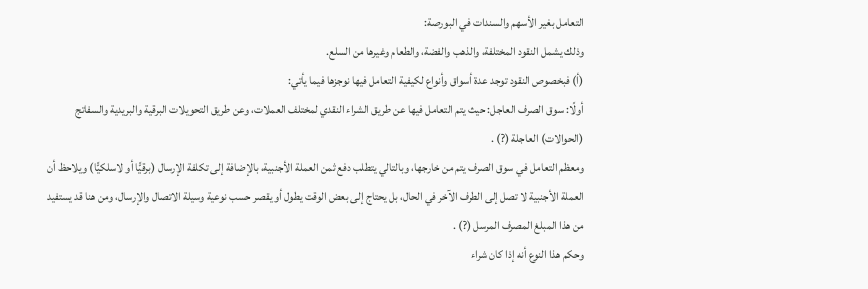التعامل بغير الأسهم والسندات في البورصة:
وذلك يشمل النقود المختلفة، والذهب والفضة، والطعام وغيرها من السلع.
(أ) فبخصوص النقود توجد عدة أسواق وأنواع لكيفية التعامل فيها نوجزها فيما يأتي:
أولًا: سوق الصرف العاجل: حيث يتم التعامل فيها عن طريق الشراء النقدي لمختلف العملات، وعن طريق التحويلات البرقية والبريدية والسفاتج (الحوالات) العاجلة (?) .
ومعظم التعامل في سوق الصرف يتم من خارجها، وبالتالي يتطلب دفع ثمن العملة الأجنبية، بالإضافة إلى تكلفة الإرسال (برقيًّا أو لاسلكيًّا) ويلاحظ أن العملة الأجنبية لا تصل إلى الطرف الآخر في الحال، بل يحتاج إلى بعض الوقت يطول أو يقصر حسب نوعية وسيلة الاتصال والإرسال، ومن هنا قد يستفيد من هذا المبلغ المصرف المرسل (?) .
وحكم هذا النوع أنه إذا كان شراء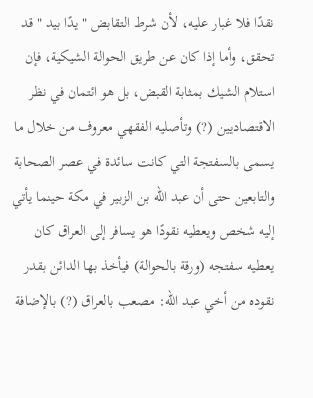نقدًا فلا غبار عليه، لأن شرط التقابض " يدًا بيد " قد تحقق، وأما إذا كان عن طريق الحوالة الشيكية، فإن استلام الشيك بمثابة القبض، بل هو ائتمان في نظر الاقتصاديين (?) وتأصليه الفقهي معروف من خلال ما يسمى بالسفتجة التي كانت سائدة في عصر الصحابة والتابعين حتى أن عبد الله بن الزبير في مكة حينما يأتي إليه شخص ويعطيه نقودًا هو يسافر إلى العراق كان يعطيه سفتجه (ورقة بالحوالة) فيأخذ بها الدائن بقدر نقوده من أخي عبد الله: مصعب بالعراق (?) بالإضافة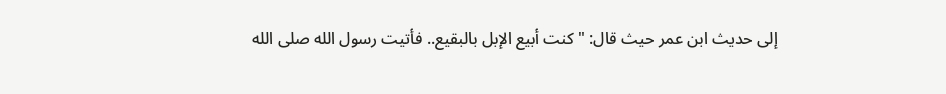إلى حديث ابن عمر حيث قال: " كنت أبيع الإبل بالبقيع.. فأتيت رسول الله صلى الله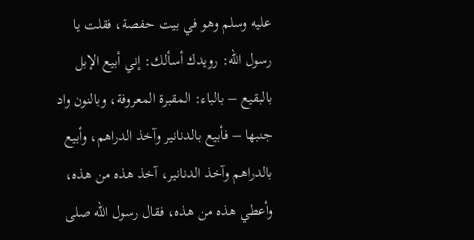عليه وسلم وهو في بيت حفصة، فقلت يا رسول الله: رويدك أسألك: إني أبيع الإبل بالبقيع – بالباء: المقبرة المعروفة، وبالنون واد جنبها – فأبيع بالدنانير وآخذ الدراهم، وأبيع بالدراهم وآخذ الدنانير، آخذ هذه من هذه، وأعطي هذه من هذه، فقال رسول الله صلى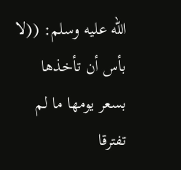الله عليه وسلم: ((لا بأس أن تأخذها بسعر يومها ما لم تفترقا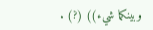وبينكما شيء)) (?) .